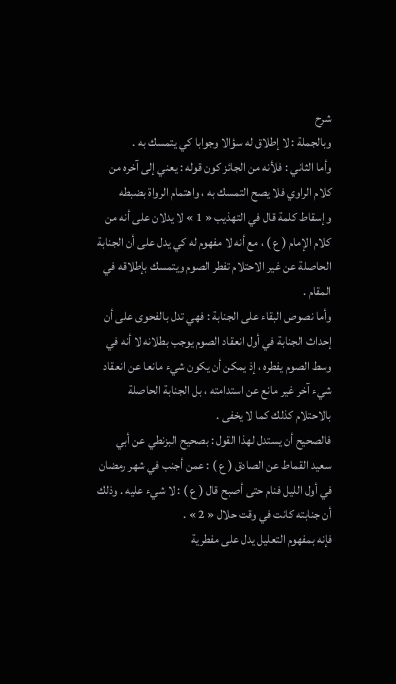شرح
وبالجملة : لا إطلاق له سؤالا وجوابا كي يتمسك به .
وأما الثاني : فلأنه من الجائز كون قوله : يعني إلى آخره من كلام الراوي فلا يصح التمسك به ، واهتمام الرواة بضبطه وإسقاط كلمة قال في التهذيب « 1 » لا يدلان على أنه من كلام الإمام ( ع ) ، مع أنه لا مفهوم له كي يدل على أن الجنابة الحاصلة عن غير الاحتلام تفطر الصوم ويتمسك بإطلاقه في المقام .
وأما نصوص البقاء على الجنابة : فهي تدل بالفحوى على أن إحداث الجنابة في أول انعقاد الصوم يوجب بطلانه لا أنه في وسط الصوم يفطره ، إذ يمكن أن يكون شيء مانعا عن انعقاد شيء آخر غير مانع عن استدامته ، بل الجنابة الحاصلة بالاحتلام كذلك كما لا يخفى .
فالصحيح أن يستدل لهذا القول : بصحيح البزنطي عن أبي سعيد القماط عن الصادق ( ع ) : عمن أجنب في شهر رمضان في أول الليل فنام حتى أصبح قال ( ع ) : لا شيء عليه . وذلك أن جنابته كانت في وقت حلال « 2 » .
فإنه بمفهوم التعليل يدل على مفطرية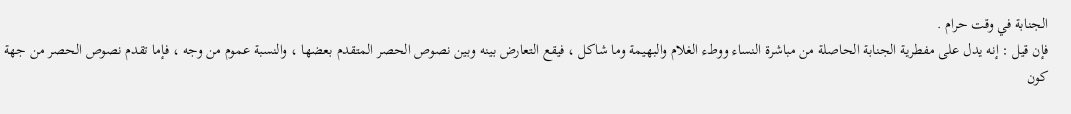الجنابة في وقت حرام .
فإن قيل : إنه يدل على مفطرية الجنابة الحاصلة من مباشرة النساء ووطء الغلام والبهيمة وما شاكل ، فيقع التعارض بينه وبين نصوص الحصر المتقدم بعضها ، والنسبة عموم من وجه ، فإما تقدم نصوص الحصر من جهة كون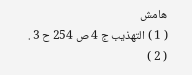هامش
( 1 ) التهذيب ج 4 ص 254 ح 3 .
( 2 )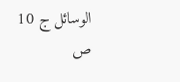الوسائل ج 10 ص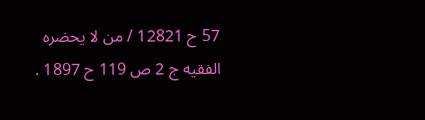57 ح 12821 / من لا يحضره الفقيه ج 2 ص 119 ح 1897 .